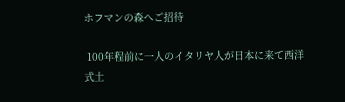ホフマンの森へご招待

 100年程前に一人のイタリヤ人が日本に来て西洋式土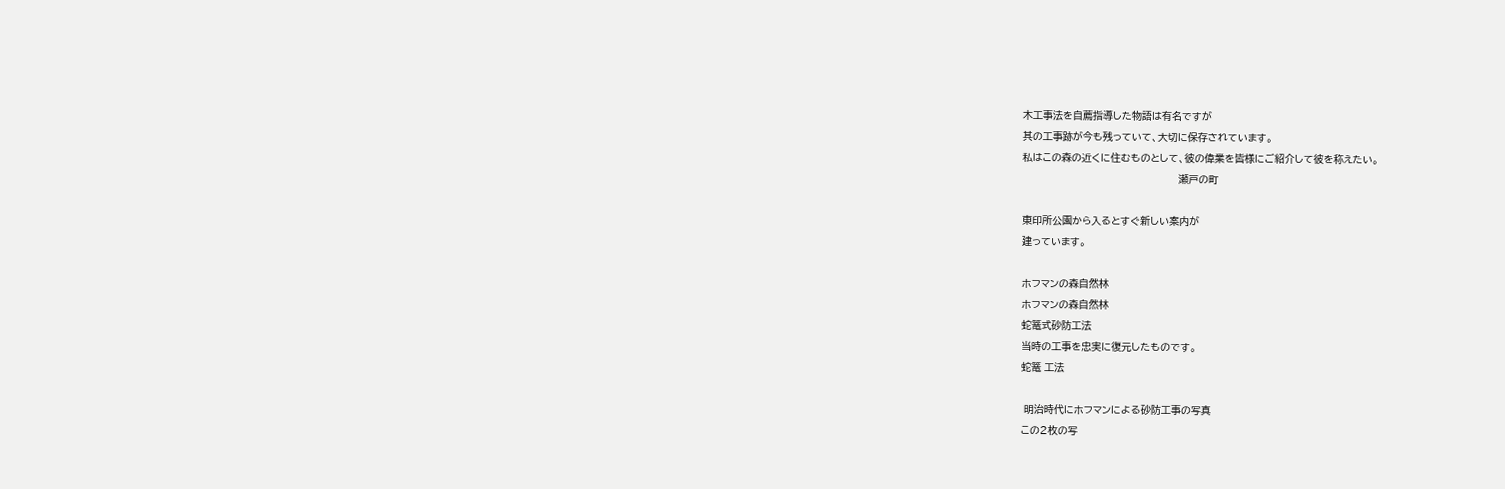木工事法を自薦指導した物語は有名ですが
其の工事跡が今も残っていて、大切に保存されています。
私はこの森の近くに住むものとして、彼の偉業を皆様にご紹介して彼を称えたい。
                                                    瀬戸の町

東印所公園から入るとすぐ新しい案内が
建っています。

ホフマンの森自然林
ホフマンの森自然林
蛇篭式砂防工法
当時の工事を忠実に復元したものです。
蛇篭 工法

 明治時代にホフマンによる砂防工事の写真
この2枚の写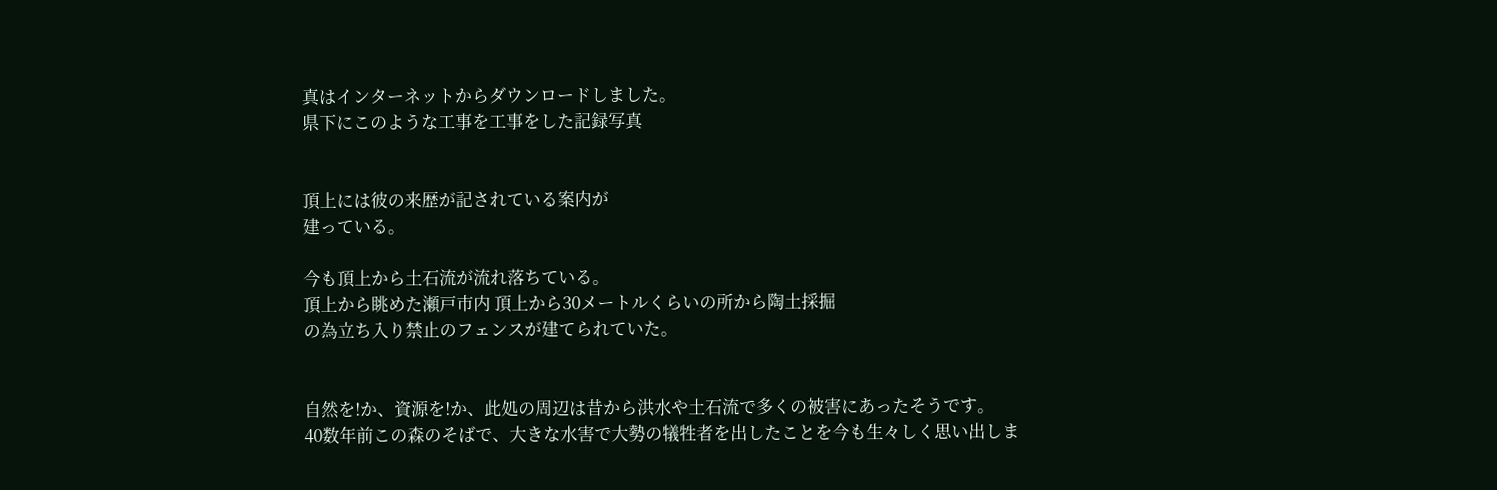真はインターネットからダウンロードしました。
県下にこのような工事を工事をした記録写真


頂上には彼の来歴が記されている案内が
建っている。

今も頂上から土石流が流れ落ちている。
頂上から眺めた瀬戸市内 頂上から30メートルくらいの所から陶土採掘
の為立ち入り禁止のフェンスが建てられていた。


自然を!か、資源を!か、此処の周辺は昔から洪水や土石流で多くの被害にあったそうです。
40数年前この森のそばで、大きな水害で大勢の犠牲者を出したことを今も生々しく思い出しま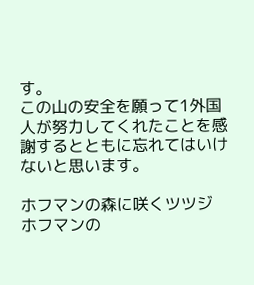す。
この山の安全を願って1外国人が努力してくれたことを感謝するとともに忘れてはいけないと思います。

ホフマンの森に咲くツツジ
ホフマンの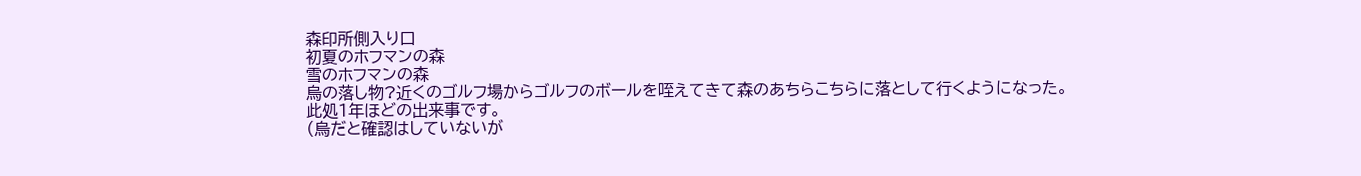森印所側入り口
初夏のホフマンの森
雪のホフマンの森
烏の落し物?近くのゴルフ場からゴルフのボールを咥えてきて森のあちらこちらに落として行くようになった。此処1年ほどの出来事です。
(烏だと確認はしていないが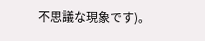不思議な現象です)。